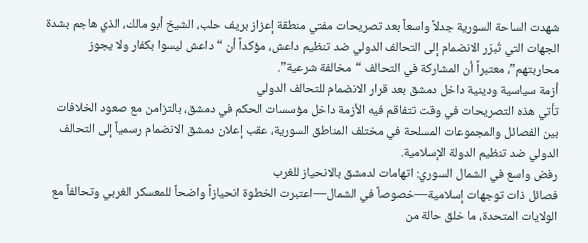شهدت الساحة السورية جدلاً واسعاً بعد تصريحات مفتي منطقة إعزاز بريف حلب، الشيخ أبو مالك، الذي هاجم بشدة الجهات التي تُبرّر الانضمام إلى التحالف الدولي ضد تنظيم داعش، مؤكداً أن “داعش ليسوا بكفار ولا يجوز محاربتهم”، معتبراً أن المشاركة في التحالف “مخالفة شرعية”.
أزمة سياسية ودينية داخل دمشق بعد قرار الانضمام للتحالف الدولي
تأتي هذه التصريحات في وقت تتفاقم فيه الأزمة داخل مؤسسات الحكم في دمشق، بالتزامن مع صعود الخلافات بين الفصائل والمجموعات المسلحة في مختلف المناطق السورية، عقب إعلان دمشق الانضمام رسمياً إلى التحالف الدولي ضد تنظيم الدولة الإسلامية.
رفض واسع في الشمال السوري: اتهامات لدمشق بالانحياز للغرب
فصائل ذات توجهات إسلامية—خصوصاً في الشمال—اعتبرت الخطوة انحيازاً واضحاً للمعسكر الغربي وتحالفاً مع الولايات المتحدة، ما خلق حالة من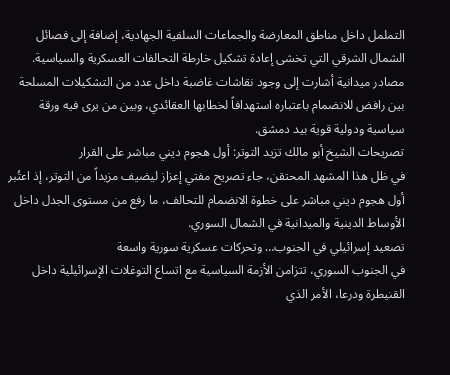التململ داخل مناطق المعارضة والجماعات السلفية الجهادية، إضافة إلى فصائل الشمال الشرقي التي تخشى إعادة تشكيل خارطة التحالفات العسكرية والسياسية.
مصادر ميدانية أشارت إلى وجود نقاشات غاضبة داخل عدد من التشكيلات المسلحة بين رافض للانضمام باعتباره استهدافاً لخطابها العقائدي، وبين من يرى فيه ورقة سياسية ودولية قوية بيد دمشق.
تصريحات الشيخ أبو مالك تزيد التوتر: أول هجوم ديني مباشر على القرار
في ظل هذا المشهد المحتقن، جاء تصريح مفتي إعزاز ليضيف مزيداً من التوتر، إذ اعتُبر أول هجوم ديني مباشر على خطوة الانضمام للتحالف، ما رفع من مستوى الجدل داخل الأوساط الدينية والميدانية في الشمال السوري.
تصعيد إسرائيلي في الجنوب… وتحركات عسكرية سورية واسعة
في الجنوب السوري، تتزامن الأزمة السياسية مع اتساع التوغلات الإسرائيلية داخل القنيطرة ودرعا، الأمر الذي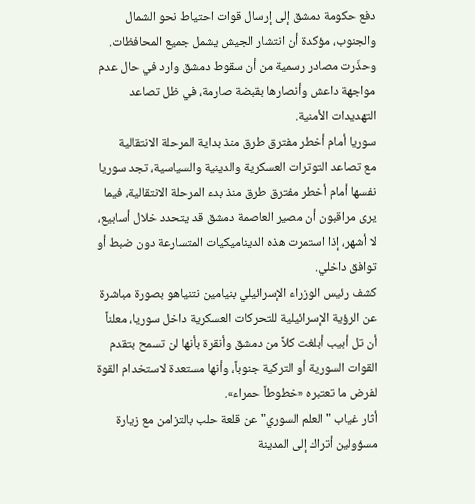دفع حكومة دمشق إلى إرسال قوات احتياط نحو الشمال والجنوب، مؤكدة أن انتشار الجيش يشمل جميع المحافظات.
وحذّرت مصادر رسمية من أن سقوط دمشق وارد في حال عدم مواجهة داعش وأنصارها بقبضة صارمة، في ظل تصاعد التهديدات الأمنية.
سوريا أمام أخطر مفترق طرق منذ بداية المرحلة الانتقالية
مع تصاعد التوترات العسكرية والدينية والسياسية، تجد سوريا نفسها أمام أخطر مفترق طرق منذ بدء المرحلة الانتقالية، فيما يرى مراقبون أن مصير العاصمة دمشق قد يتحدد خلال أسابيع، لا أشهر، إذا استمرت هذه الديناميكيات المتسارعة دون ضبط أو توافق داخلي.
كشف رئيس الوزراء الإسرائيلي بنيامين نتنياهو بصورة مباشرة عن الرؤية الإسرائيلية للتحركات العسكرية داخل سوريا، معلناً أن تل أبيب أبلغت كلاً من دمشق وأنقرة بأنها لن تسمح بتقدم القوات السورية أو التركية جنوباً، وأنها مستعدة لاستخدام القوة لفرض ما تعتبره «خطوطاً حمراء».
أثار غياب "العلم السوري" عن قلعة حلب بالتزامن مع زيارة مسؤولين أتراك إلى المدينة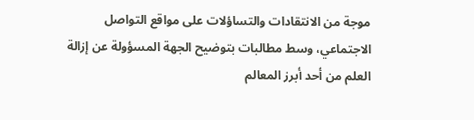موجة من الانتقادات والتساؤلات على مواقع التواصل الاجتماعي، وسط مطالبات بتوضيح الجهة المسؤولة عن إزالة العلم من أحد أبرز المعالم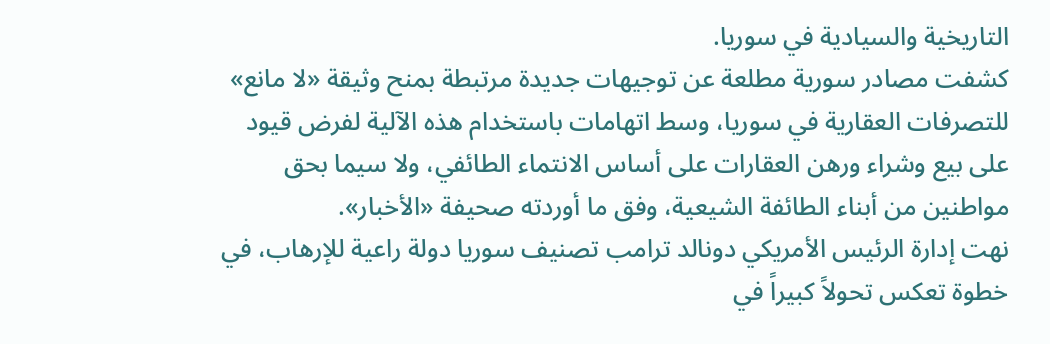التاريخية والسيادية في سوريا.
كشفت مصادر سورية مطلعة عن توجيهات جديدة مرتبطة بمنح وثيقة «لا مانع» للتصرفات العقارية في سوريا، وسط اتهامات باستخدام هذه الآلية لفرض قيود على بيع وشراء ورهن العقارات على أساس الانتماء الطائفي، ولا سيما بحق مواطنين من أبناء الطائفة الشيعية، وفق ما أوردته صحيفة «الأخبار».
نهت إدارة الرئيس الأمريكي دونالد ترامب تصنيف سوريا دولة راعية للإرهاب، في خطوة تعكس تحولاً كبيراً في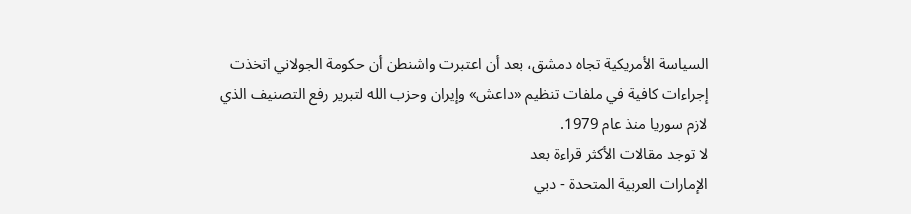السياسة الأمريكية تجاه دمشق، بعد أن اعتبرت واشنطن أن حكومة الجولاني اتخذت إجراءات كافية في ملفات تنظيم «داعش» وإيران وحزب الله لتبرير رفع التصنيف الذي لازم سوريا منذ عام 1979.
لا توجد مقالات الأكثر قراءة بعد
الإمارات العربية المتحدة - دبي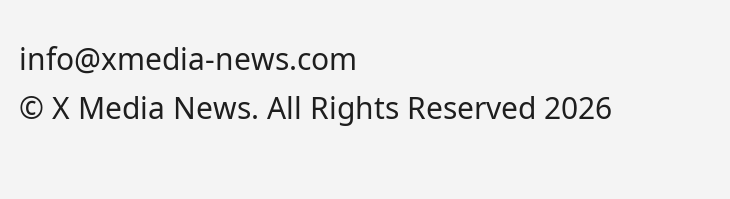info@xmedia-news.com
© X Media News. All Rights Reserved 2026